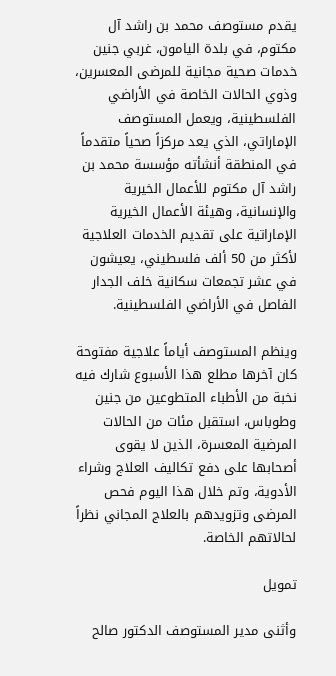يقدم مستوصف محمد بن راشد آل مكتوم، في بلدة اليامون، غربي جنين خدمات صحية مجانية للمرضى المعسرين، وذوي الحالات الخاصة في الأراضي الفلسطينية، ويعمل المستوصف الإماراتي، الذي يعد مركزاً صحياً متقدماً في المنطقة أنشأته مؤسسة محمد بن راشد آل مكتوم للأعمال الخيرية والإنسانية، وهيئة الأعمال الخيرية الإماراتية على تقديم الخدمات العلاجية لأكثر من 50 ألف فلسطيني، يعيشون في عشر تجمعات سكانية خلف الجدار الفاصل في الأراضي الفلسطينية.

وينظم المستوصف أياماً علاجية مفتوحة كان آخرها مطلع هذا الأسبوع شارك فيه نخبة من الأطباء المتطوعين من جنين وطوباس، استقبل مئات من الحالات المرضية المعسرة، الذين لا يقوى أصحابها على دفع تكاليف العلاج وشراء الأدوية، وتم خلال هذا اليوم فحص المرضى وتزويدهم بالعلاج المجاني نظراً لحالاتهم الخاصة.

تمويل

وأثنى مدير المستوصف الدكتور صالح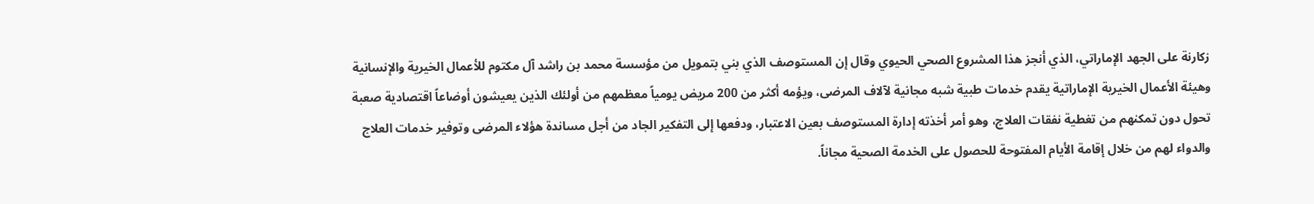زكارنة على الجهد الإماراتي، الذي أنجز هذا المشروع الصحي الحيوي وقال إن المستوصف الذي بني بتمويل من مؤسسة محمد بن راشد آل مكتوم للأعمال الخيرية والإنسانية وهيئة الأعمال الخيرية الإماراتية يقدم خدمات طبية شبه مجانية لآلاف المرضى، ويؤمه أكثر من 200 مريض يومياً معظمهم من أولئك الذين يعيشون أوضاعاً اقتصادية صعبة تحول دون تمكنهم من تغطية نفقات العلاج، وهو أمر أخذته إدارة المستوصف بعين الاعتبار، ودفعها إلى التفكير الجاد من أجل مساندة هؤلاء المرضى وتوفير خدمات العلاج والدواء لهم من خلال إقامة الأيام المفتوحة للحصول على الخدمة الصحية مجاناً.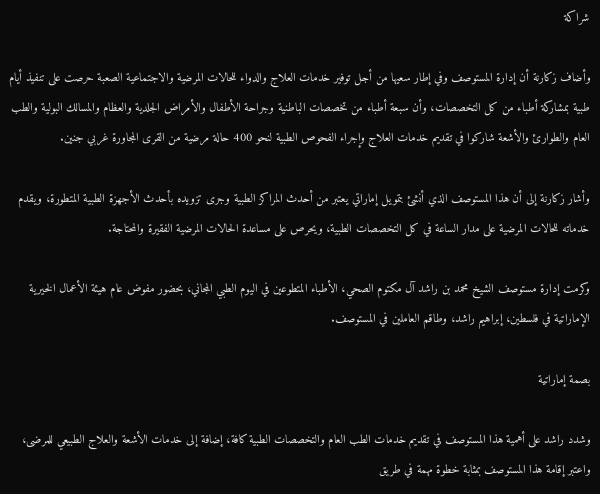شراكة

وأضاف زكارنة أن إدارة المستوصف وفي إطار سعيها من أجل توفير خدمات العلاج والدواء للحالات المرضية والاجتماعية الصعبة حرصت على تنفيذ أيام طبية بمشاركة أطباء من كل التخصصات، وأن سبعة أطباء من تخصصات الباطنية وجراحة الأطفال والأمراض الجلدية والعظام والمسالك البولية والطب العام والطوارئ والأشعة شاركوا في تقديم خدمات العلاج وإجراء الفحوص الطبية لنحو 400 حالة مرضية من القرى المجاورة غربي جنين.

وأشار زكارنة إلى أن هذا المستوصف الذي أنشئ بتمويل إماراتي يعتبر من أحدث المراكز الطبية وجرى تزويده بأحدث الأجهزة الطبية المتطورة، ويقدم خدماته للحالات المرضية على مدار الساعة في كل التخصصات الطبية، ويحرص على مساعدة الحالات المرضية الفقيرة والمحتاجة.

وكرمت إدارة مستوصف الشيخ محمد بن راشد آل مكتوم الصحي، الأطباء المتطوعين في اليوم الطبي المجاني، بحضور مفوض عام هيئة الأعمال الخيرية الإماراتية في فلسطين، إبراهيم راشد، وطاقم العاملين في المستوصف.

بصمة إماراتية

وشدد راشد على أهمية هذا المستوصف في تقديم خدمات الطب العام والتخصصات الطبية كافة، إضافة إلى خدمات الأشعة والعلاج الطبيعي للمرضى، واعتبر إقامة هذا المستوصف بمثابة خطوة مهمة في طريق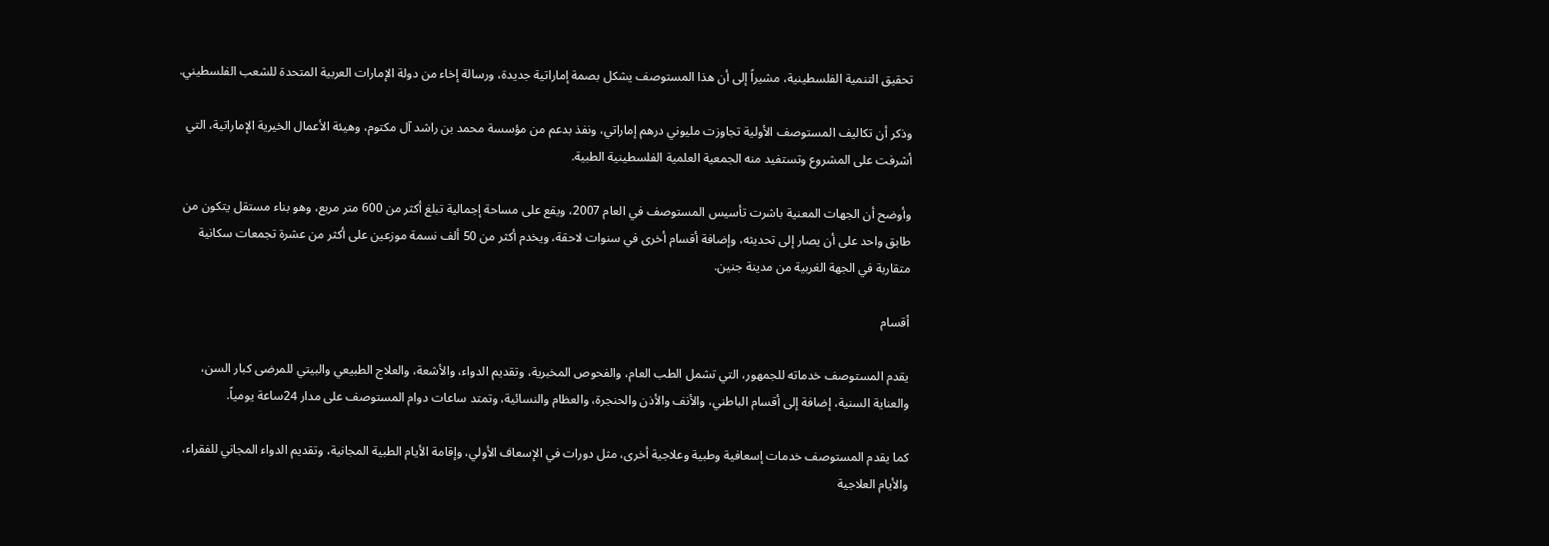تحقيق التنمية الفلسطينية، مشيراً إلى أن هذا المستوصف يشكل بصمة إماراتية جديدة، ورسالة إخاء من دولة الإمارات العربية المتحدة للشعب الفلسطيني.

وذكر أن تكاليف المستوصف الأولية تجاوزت مليوني درهم إماراتي، ونفذ بدعم من مؤسسة محمد بن راشد آل مكتوم، وهيئة الأعمال الخيرية الإماراتية، التي أشرفت على المشروع وتستفيد منه الجمعية العلمية الفلسطينية الطبية.

وأوضح أن الجهات المعنية باشرت تأسيس المستوصف في العام 2007، ويقع على مساحة إجمالية تبلغ أكثر من 600 متر مربع، وهو بناء مستقل يتكون من طابق واحد على أن يصار إلى تحديثه، وإضافة أقسام أخرى في سنوات لاحقة، ويخدم أكثر من 50 ألف نسمة موزعين على أكثر من عشرة تجمعات سكانية متقاربة في الجهة الغربية من مدينة جنين.

أقسام

يقدم المستوصف خدماته للجمهور، التي تشمل الطب العام، والفحوص المخبرية، وتقديم الدواء، والأشعة، والعلاج الطبيعي والبيتي للمرضى كبار السن، والعناية السنية، إضافة إلى أقسام الباطني، والأنف والأذن والحنجرة، والعظام والنسائية، وتمتد ساعات دوام المستوصف على مدار 24ساعة يومياً.

كما يقدم المستوصف خدمات إسعافية وطبية وعلاجية أخرى، مثل دورات في الإسعاف الأولي، وإقامة الأيام الطبية المجانية، وتقديم الدواء المجاني للفقراء، والأيام العلاجية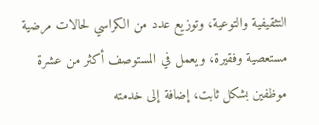التثقيفية والتوعية، وتوزيع عدد من الكراسي لحالات مرضية مستعصية وفقيرة، ويعمل في المستوصف أكثر من عشرة موظفين بشكل ثابت، إضافة إلى خدمته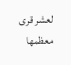لعشر قرى معظمها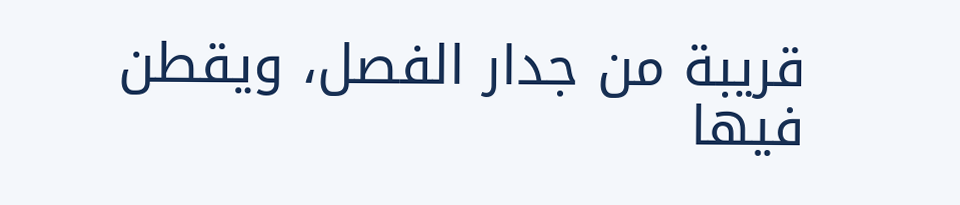قريبة من جدار الفصل، ويقطن فيها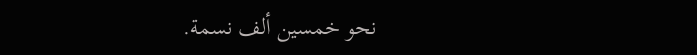نحو خمسين ألف نسمة.